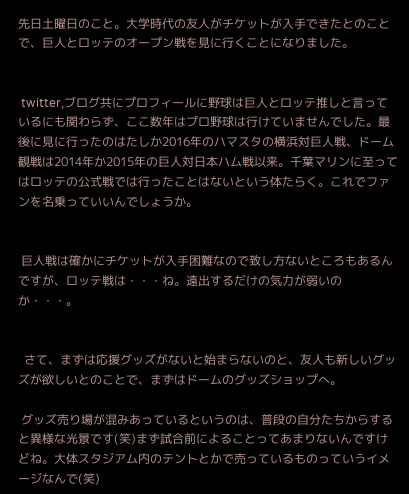先日土曜日のこと。大学時代の友人がチケットが入手できたとのことで、巨人とロッテのオープン戦を見に行くことになりました。


 twitter,ブログ共にプロフィールに野球は巨人とロッテ推しと言っているにも関わらず、ここ数年はプロ野球は行けていませんでした。最後に見に行ったのはたしか2016年のハマスタの横浜対巨人戦、ドーム観戦は2014年か2015年の巨人対日本ハム戦以来。千葉マリンに至ってはロッテの公式戦では行ったことはないという体たらく。これでファンを名乗っていいんでしょうか。


 巨人戦は確かにチケットが入手困難なので致し方ないところもあるんですが、ロッテ戦は・・・ね。遠出するだけの気力が弱いのか・・・。


  さて、まずは応援グッズがないと始まらないのと、友人も新しいグッズが欲しいとのことで、まずはドームのグッズショップへ。

 グッズ売り場が混みあっているというのは、普段の自分たちからすると異様な光景です(笑)まず試合前によることってあまりないんですけどね。大体スタジアム内のテントとかで売っているものっていうイメージなんで(笑)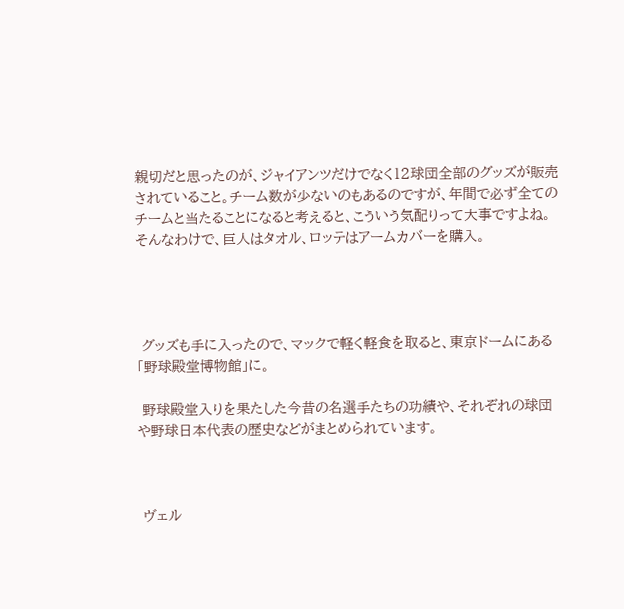親切だと思ったのが、ジャイアンツだけでなく12球団全部のグッズが販売されていること。チーム数が少ないのもあるのですが、年間で必ず全てのチームと当たることになると考えると、こういう気配りって大事ですよね。そんなわけで、巨人はタオル、ロッテはアームカバーを購入。




 グッズも手に入ったので、マックで軽く軽食を取ると、東京ドームにある「野球殿堂博物館」に。

 野球殿堂入りを果たした今昔の名選手たちの功績や、それぞれの球団や野球日本代表の歴史などがまとめられています。



 ヴェル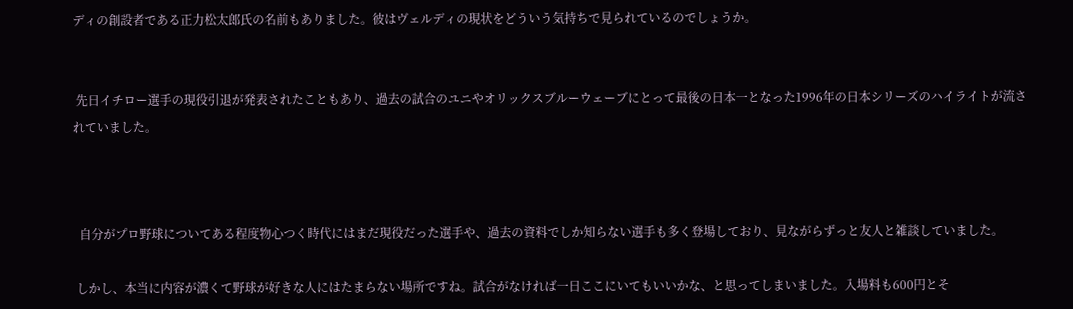ディの創設者である正力松太郎氏の名前もありました。彼はヴェルディの現状をどういう気持ちで見られているのでしょうか。


 先日イチロー選手の現役引退が発表されたこともあり、過去の試合のユニやオリックスブルーウェーブにとって最後の日本一となった1996年の日本シリーズのハイライトが流されていました。



  自分がプロ野球についてある程度物心つく時代にはまだ現役だった選手や、過去の資料でしか知らない選手も多く登場しており、見ながらずっと友人と雑談していました。

 しかし、本当に内容が濃くて野球が好きな人にはたまらない場所ですね。試合がなければ一日ここにいてもいいかな、と思ってしまいました。入場料も600円とそ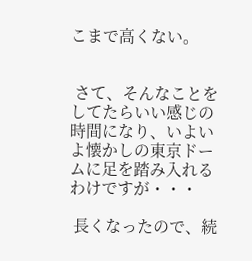こまで高くない。


 さて、そんなことをしてたらいい感じの時間になり、いよいよ懐かしの東京ドームに足を踏み入れるわけですが・・・

 長くなったので、続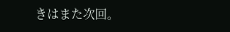きはまた次回。